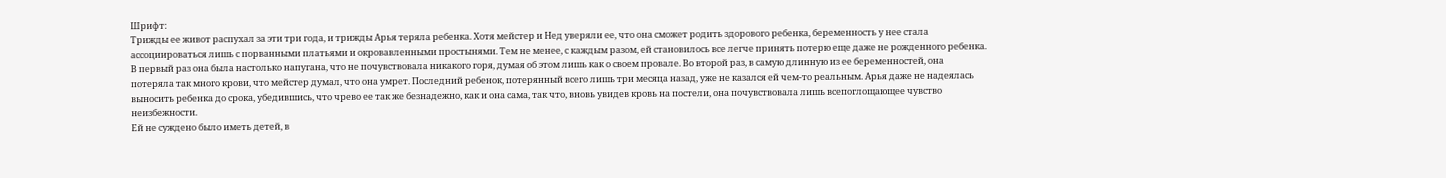Шрифт:
Трижды ее живот распухал за эти три года, и трижды Арья теряла ребенка. Хотя мейстер и Нед уверяли ее, что она сможет родить здорового ребенка, беременность у нее стала ассоциироваться лишь с порванными платьями и окровавленными простынями. Тем не менее, с каждым разом, ей становилось все легче принять потерю еще даже не рожденного ребенка. В первый раз она была настолько напугана, что не почувствовала никакого горя, думая об этом лишь как о своем провале. Во второй раз, в самую длинную из ее беременностей, она потеряла так много крови, что мейстер думал, что она умрет. Последний ребенок, потерянный всего лишь три месяца назад, уже не казался ей чем-то реальным. Арья даже не надеялась выносить ребенка до срока, убедившись, что чрево ее так же безнадежно, как и она сама, так что, вновь увидев кровь на постели, она почувствовала лишь всепоглощающее чувство неизбежности.
Ей не суждено было иметь детей, в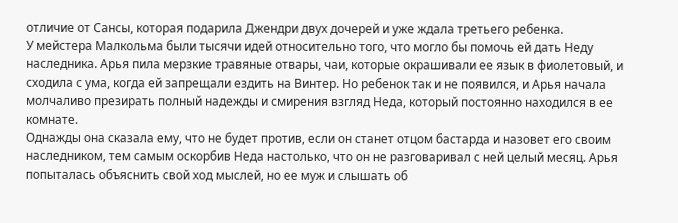отличие от Сансы, которая подарила Джендри двух дочерей и уже ждала третьего ребенка.
У мейстера Малкольма были тысячи идей относительно того, что могло бы помочь ей дать Неду наследника. Арья пила мерзкие травяные отвары, чаи, которые окрашивали ее язык в фиолетовый, и сходила с ума, когда ей запрещали ездить на Винтер. Но ребенок так и не появился, и Арья начала молчаливо презирать полный надежды и смирения взгляд Неда, который постоянно находился в ее комнате.
Однажды она сказала ему, что не будет против, если он станет отцом бастарда и назовет его своим наследником, тем самым оскорбив Неда настолько, что он не разговаривал с ней целый месяц. Арья попыталась объяснить свой ход мыслей, но ее муж и слышать об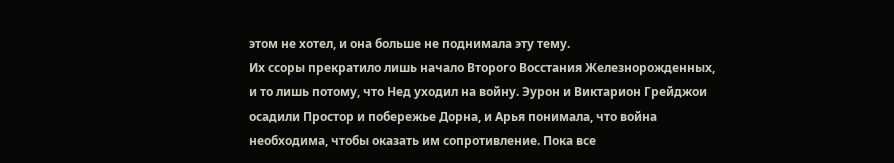этом не хотел, и она больше не поднимала эту тему.
Их ссоры прекратило лишь начало Второго Восстания Железнорожденных, и то лишь потому, что Нед уходил на войну. Эурон и Виктарион Грейджои осадили Простор и побережье Дорна, и Арья понимала, что война необходима, чтобы оказать им сопротивление. Пока все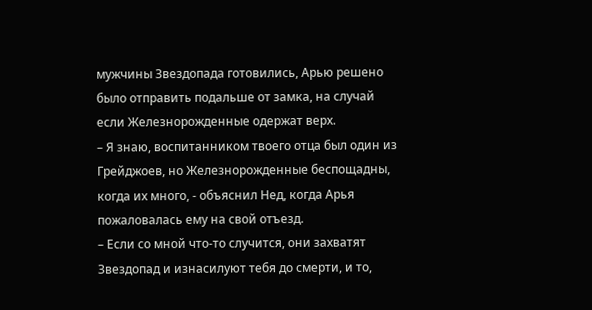мужчины Звездопада готовились, Арью решено было отправить подальше от замка, на случай если Железнорожденные одержат верх.
– Я знаю, воспитанником твоего отца был один из Грейджоев, но Железнорожденные беспощадны, когда их много, - объяснил Нед, когда Арья пожаловалась ему на свой отъезд.
– Если со мной что-то случится, они захватят Звездопад и изнасилуют тебя до смерти, и то,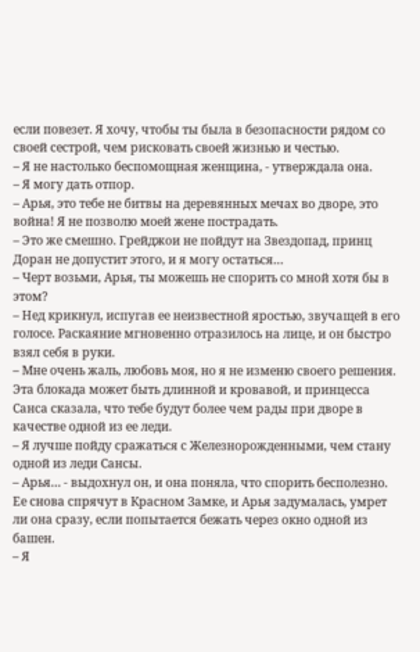если повезет. Я хочу, чтобы ты была в безопасности рядом со своей сестрой, чем рисковать своей жизнью и честью.
– Я не настолько беспомощная женщина, - утверждала она.
– Я могу дать отпор.
– Арья, это тебе не битвы на деревянных мечах во дворе, это война! Я не позволю моей жене пострадать.
– Это же смешно. Грейджои не пойдут на Звездопад, принц Доран не допустит этого, и я могу остаться…
– Черт возьми, Арья, ты можешь не спорить со мной хотя бы в этом?
– Нед крикнул, испугав ее неизвестной яростью, звучащей в его голосе. Раскаяние мгновенно отразилось на лице, и он быстро взял себя в руки.
– Мне очень жаль, любовь моя, но я не изменю своего решения. Эта блокада может быть длинной и кровавой, и принцесса Санса сказала, что тебе будут более чем рады при дворе в качестве одной из ее леди.
– Я лучше пойду сражаться с Железнорожденными, чем стану одной из леди Сансы.
– Арья… - выдохнул он, и она поняла, что спорить бесполезно. Ее снова спрячут в Красном Замке, и Арья задумалась, умрет ли она сразу, если попытается бежать через окно одной из башен.
– Я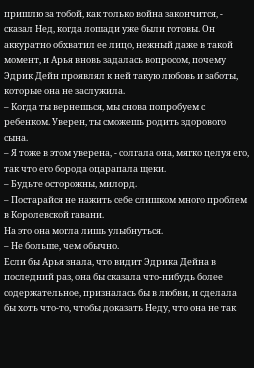пришлю за тобой, как только война закончится, - сказал Нед, когда лошади уже были готовы. Он аккуратно обхватил ее лицо, нежный даже в такой момент, и Арья вновь задалась вопросом, почему Эдрик Дейн проявлял к ней такую любовь и заботы, которые она не заслужила.
– Когда ты вернешься, мы снова попробуем с ребенком. Уверен, ты сможешь родить здорового сына.
– Я тоже в этом уверена, - солгала она, мягко целуя его, так что его борода оцарапала щеки.
– Будьте осторожны, милорд.
– Постарайся не нажить себе слишком много проблем в Королевской гавани.
На это она могла лишь улыбнуться.
– Не больше, чем обычно.
Если бы Арья знала, что видит Эдрика Дейна в последний раз, она бы сказала что-нибудь более содержательное, призналась бы в любви, и сделала бы хоть что-то, чтобы доказать Неду, что она не так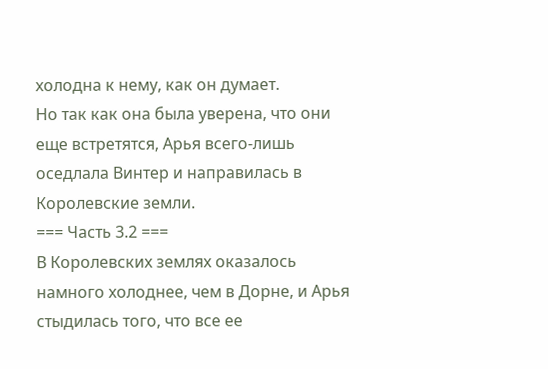холодна к нему, как он думает.
Но так как она была уверена, что они еще встретятся, Арья всего-лишь оседлала Винтер и направилась в Королевские земли.
=== Часть 3.2 ===
В Королевских землях оказалось намного холоднее, чем в Дорне, и Арья стыдилась того, что все ее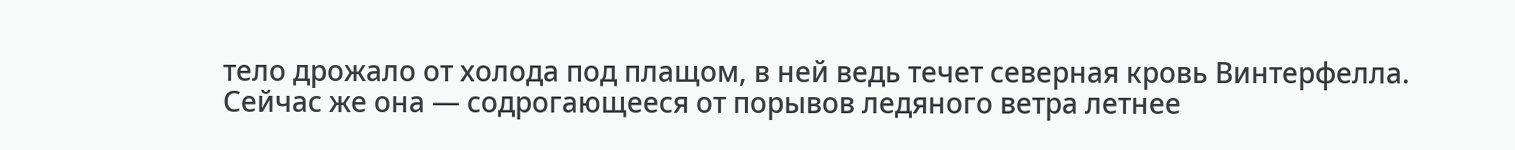тело дрожало от холода под плащом, в ней ведь течет северная кровь Винтерфелла. Сейчас же она — содрогающееся от порывов ледяного ветра летнее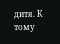дитя. К тому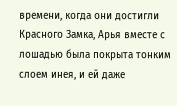времени, когда они достигли Красного Замка, Арья вместе с лошадью была покрыта тонким слоем инея, и ей даже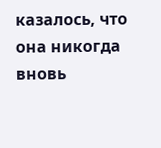казалось, что она никогда вновь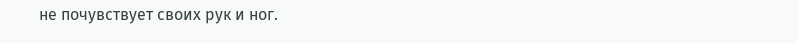не почувствует своих рук и ног.